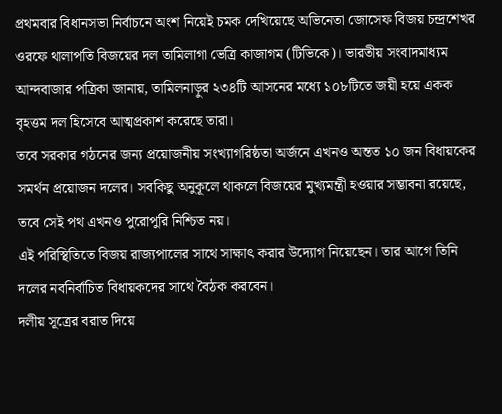প্রথমবার বিধানসভা নির্বাচনে অংশ নিয়েই চমক দেখিয়েছে অভিনেতা জোসেফ বিজয় চন্দ্রশেখর ওরফে থালাপতি বিজয়ের দল তামিলাগা ভেত্রি কাজাগম (টিভিকে)। ভারতীয় সংবাদমাধ্যম আন্দবাজার পত্রিকা জানায়, তামিলনাড়ুর ২৩৪টি আসনের মধ্যে ১০৮টিতে জয়ী হয়ে একক বৃহত্তম দল হিসেবে আত্মপ্রকাশ করেছে তারা।
তবে সরকার গঠনের জন্য প্রয়োজনীয় সংখ্যাগরিষ্ঠতা অর্জনে এখনও অন্তত ১০ জন বিধায়কের সমর্থন প্রয়োজন দলের। সবকিছু অনুকূলে থাকলে বিজয়ের মুখ্যমন্ত্রী হওয়ার সম্ভাবনা রয়েছে, তবে সেই পথ এখনও পুরোপুরি নিশ্চিত নয়।
এই পরিস্থিতিতে বিজয় রাজ্যপালের সাথে সাক্ষাৎ করার উদ্যোগ নিয়েছেন। তার আগে তিনি দলের নবনির্বাচিত বিধায়কদের সাথে বৈঠক করবেন।
দলীয় সূত্রের বরাত দিয়ে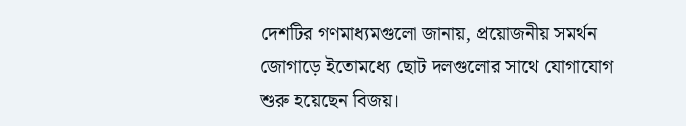দেশটির গণমাধ্যমগুলো জানায়, প্রয়োজনীয় সমর্থন জোগাড়ে ইতোমধ্যে ছোট দলগুলোর সাথে যোগাযোগ শুরু হয়েছেন বিজয়।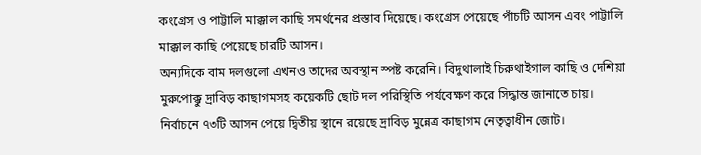কংগ্রেস ও পাট্টালি মাক্কাল কাছি সমর্থনের প্রস্তাব দিয়েছে। কংগ্রেস পেয়েছে পাঁচটি আসন এবং পাট্টালি মাক্কাল কাছি পেয়েছে চারটি আসন।
অন্যদিকে বাম দলগুলো এখনও তাদের অবস্থান স্পষ্ট করেনি। বিদুথালাই চিরুথাইগাল কাছি ও দেশিয়া মুরুপোক্কু দ্রাবিড় কাছাগমসহ কয়েকটি ছোট দল পরিস্থিতি পর্যবেক্ষণ করে সিদ্ধান্ত জানাতে চায়।
নির্বাচনে ৭৩টি আসন পেয়ে দ্বিতীয় স্থানে রয়েছে দ্রাবিড় মুন্নেত্র কাছাগম নেতৃত্বাধীন জোট।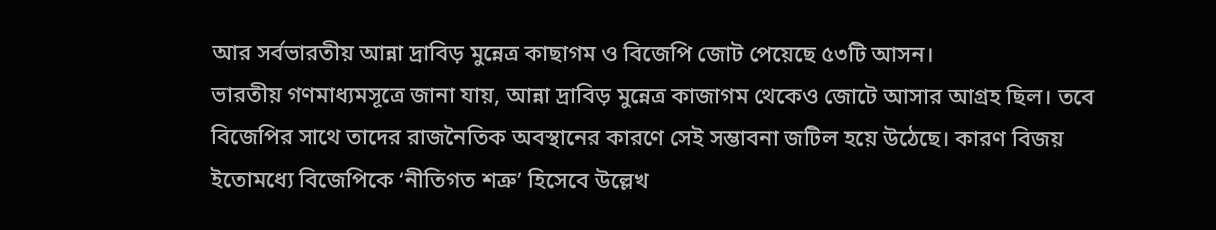আর সর্বভারতীয় আন্না দ্রাবিড় মুন্নেত্র কাছাগম ও বিজেপি জোট পেয়েছে ৫৩টি আসন।
ভারতীয় গণমাধ্যমসূত্রে জানা যায়, আন্না দ্রাবিড় মুন্নেত্র কাজাগম থেকেও জোটে আসার আগ্রহ ছিল। তবে বিজেপির সাথে তাদের রাজনৈতিক অবস্থানের কারণে সেই সম্ভাবনা জটিল হয়ে উঠেছে। কারণ বিজয় ইতোমধ্যে বিজেপিকে ‘নীতিগত শত্রু’ হিসেবে উল্লেখ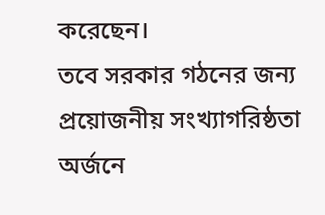করেছেন।
তবে সরকার গঠনের জন্য প্রয়োজনীয় সংখ্যাগরিষ্ঠতা অর্জনে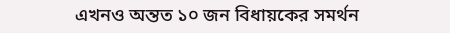এখনও অন্তত ১০ জন বিধায়কের সমর্থন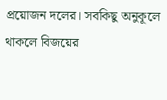প্রয়োজন দলের। সবকিছু অনুকূলে থাকলে বিজয়ের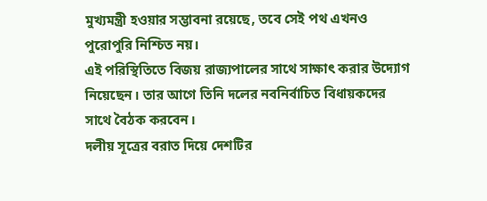মুখ্যমন্ত্রী হওয়ার সম্ভাবনা রয়েছে, তবে সেই পথ এখনও পুরোপুরি নিশ্চিত নয়।
এই পরিস্থিতিতে বিজয় রাজ্যপালের সাথে সাক্ষাৎ করার উদ্যোগ নিয়েছেন। তার আগে তিনি দলের নবনির্বাচিত বিধায়কদের সাথে বৈঠক করবেন।
দলীয় সূত্রের বরাত দিয়ে দেশটির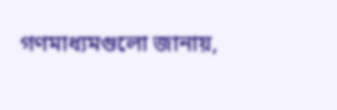গণমাধ্যমগুলো জানায়,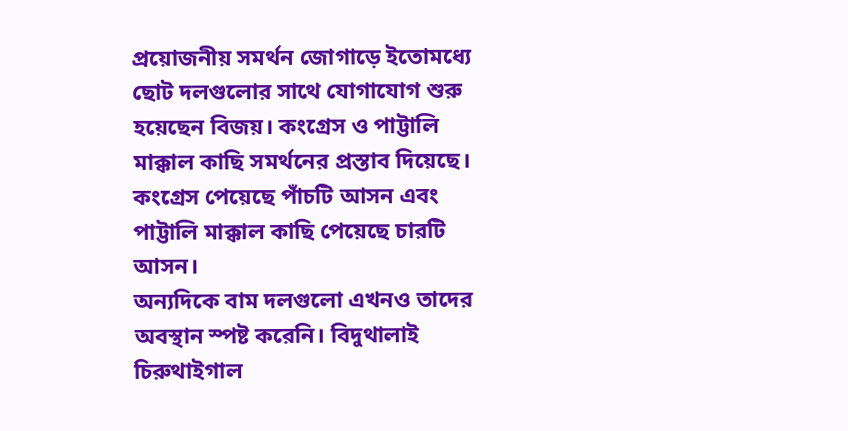প্রয়োজনীয় সমর্থন জোগাড়ে ইতোমধ্যে ছোট দলগুলোর সাথে যোগাযোগ শুরু হয়েছেন বিজয়। কংগ্রেস ও পাট্টালি মাক্কাল কাছি সমর্থনের প্রস্তাব দিয়েছে। কংগ্রেস পেয়েছে পাঁচটি আসন এবং পাট্টালি মাক্কাল কাছি পেয়েছে চারটি আসন।
অন্যদিকে বাম দলগুলো এখনও তাদের অবস্থান স্পষ্ট করেনি। বিদুথালাই চিরুথাইগাল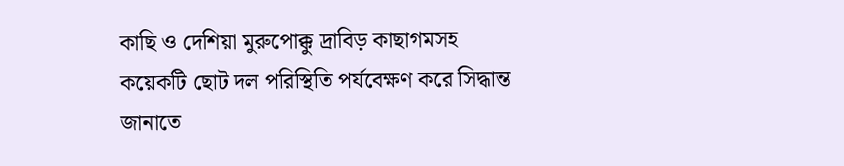কাছি ও দেশিয়া মুরুপোক্কু দ্রাবিড় কাছাগমসহ কয়েকটি ছোট দল পরিস্থিতি পর্যবেক্ষণ করে সিদ্ধান্ত জানাতে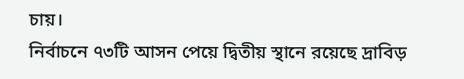চায়।
নির্বাচনে ৭৩টি আসন পেয়ে দ্বিতীয় স্থানে রয়েছে দ্রাবিড়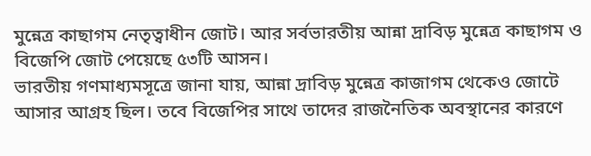মুন্নেত্র কাছাগম নেতৃত্বাধীন জোট। আর সর্বভারতীয় আন্না দ্রাবিড় মুন্নেত্র কাছাগম ও বিজেপি জোট পেয়েছে ৫৩টি আসন।
ভারতীয় গণমাধ্যমসূত্রে জানা যায়, আন্না দ্রাবিড় মুন্নেত্র কাজাগম থেকেও জোটে আসার আগ্রহ ছিল। তবে বিজেপির সাথে তাদের রাজনৈতিক অবস্থানের কারণে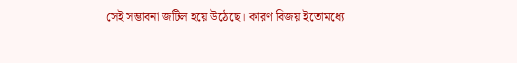সেই সম্ভাবনা জটিল হয়ে উঠেছে। কারণ বিজয় ইতোমধ্যে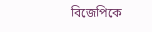বিজেপিকে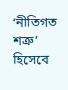‘নীতিগত শত্রু’ হিসেবে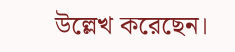উল্লেখ করেছেন।